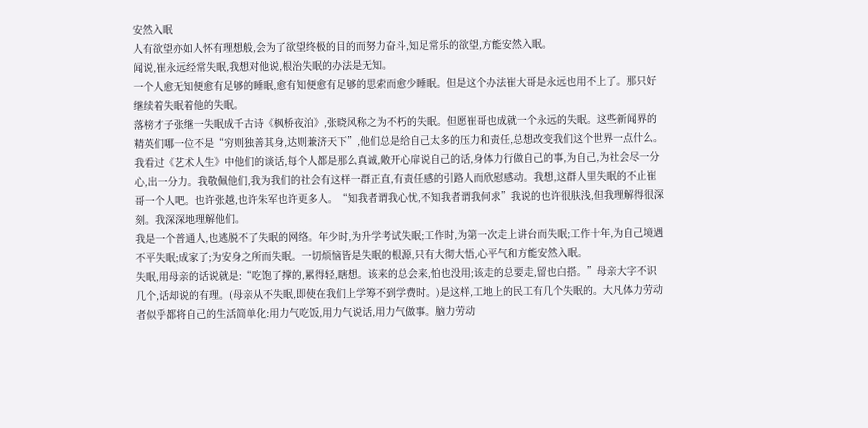安然入眠
人有欲望亦如人怀有理想般,会为了欲望终极的目的而努力奋斗,知足常乐的欲望,方能安然入眠。
闻说,崔永远经常失眠,我想对他说,根治失眠的办法是无知。
一个人愈无知便愈有足够的睡眠,愈有知便愈有足够的思索而愈少睡眠。但是这个办法崔大哥是永远也用不上了。那只好继续着失眠着他的失眠。
落榜才子张继一失眠成千古诗《枫桥夜泊》,张晓风称之为不朽的失眠。但愿崔哥也成就一个永远的失眠。这些新闻界的精英们哪一位不是“穷则独善其身,达则兼济天下”,他们总是给自己太多的压力和责任,总想改变我们这个世界一点什么。我看过《艺术人生》中他们的谈话,每个人都是那么真诚,敞开心扉说自己的话,身体力行做自己的事,为自己,为社会尽一分心,出一分力。我敬佩他们,我为我们的社会有这样一群正直,有责任感的引路人而欣慰感动。我想,这群人里失眠的不止崔哥一个人吧。也许张越,也许朱军也许更多人。“知我者谓我心忧,不知我者谓我何求”我说的也许很肤浅,但我理解得很深刻。我深深地理解他们。
我是一个普通人,也逃脱不了失眠的网络。年少时,为升学考试失眠;工作时,为第一次走上讲台而失眠;工作十年,为自己境遇不平失眠;成家了;为安身之所而失眠。一切烦恼皆是失眠的根源,只有大彻大悟,心平气和方能安然入眠。
失眠,用母亲的话说就是:“吃饱了撑的,累得轻,瞎想。该来的总会来,怕也没用;该走的总要走,留也白搭。”母亲大字不识几个,话却说的有理。(母亲从不失眠,即使在我们上学筹不到学费时。)是这样,工地上的民工有几个失眠的。大凡体力劳动者似乎都将自己的生活简单化:用力气吃饭,用力气说话,用力气做事。脑力劳动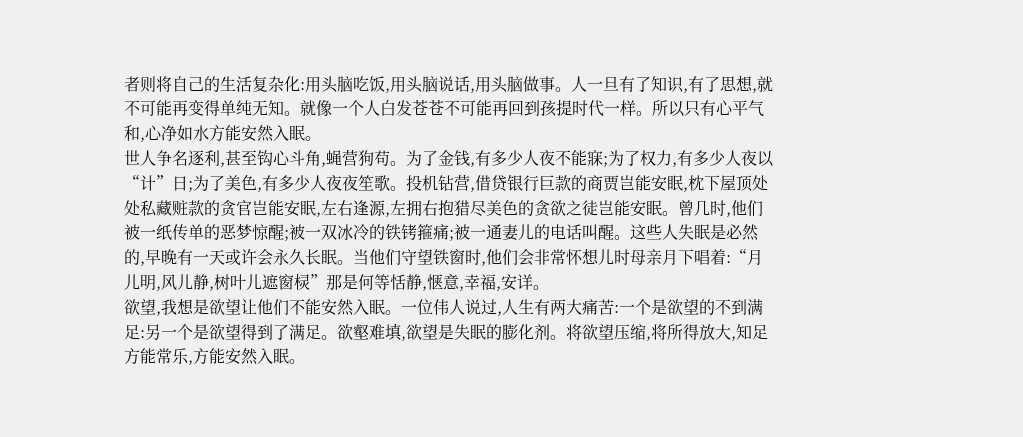者则将自己的生活复杂化:用头脑吃饭,用头脑说话,用头脑做事。人一旦有了知识,有了思想,就不可能再变得单纯无知。就像一个人白发苍苍不可能再回到孩提时代一样。所以只有心平气和,心净如水方能安然入眠。
世人争名逐利,甚至钩心斗角,蝇营狗苟。为了金钱,有多少人夜不能寐;为了权力,有多少人夜以“计”日;为了美色,有多少人夜夜笙歌。投机钻营,借贷银行巨款的商贾岂能安眠,枕下屋顶处处私藏赃款的贪官岂能安眠,左右逢源,左拥右抱猎尽美色的贪欲之徒岂能安眠。曾几时,他们被一纸传单的恶梦惊醒;被一双冰冷的铁铐箍痛;被一通妻儿的电话叫醒。这些人失眠是必然的,早晚有一天或许会永久长眠。当他们守望铁窗时,他们会非常怀想儿时母亲月下唱着:“月儿明,风儿静,树叶儿遮窗棂”那是何等恬静,惬意,幸福,安详。
欲望,我想是欲望让他们不能安然入眠。一位伟人说过,人生有两大痛苦:一个是欲望的不到满足:另一个是欲望得到了满足。欲壑难填,欲望是失眠的膨化剂。将欲望压缩,将所得放大,知足方能常乐,方能安然入眠。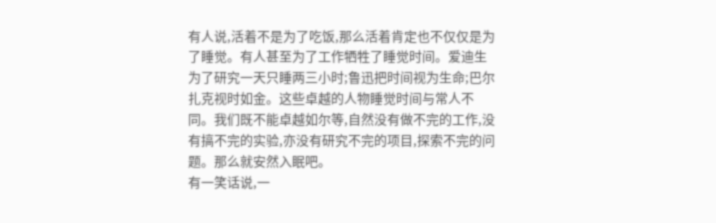有人说,活着不是为了吃饭,那么活着肯定也不仅仅是为了睡觉。有人甚至为了工作牺牲了睡觉时间。爱迪生为了研究一天只睡两三小时;鲁迅把时间视为生命;巴尔扎克视时如金。这些卓越的人物睡觉时间与常人不同。我们既不能卓越如尔等,自然没有做不完的工作,没有搞不完的实验,亦没有研究不完的项目,探索不完的问题。那么就安然入眠吧。
有一笑话说,一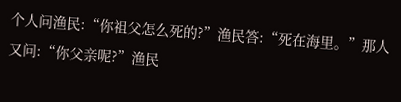个人问渔民:“你祖父怎么死的?”渔民答:“死在海里。”那人又问:“你父亲呢?”渔民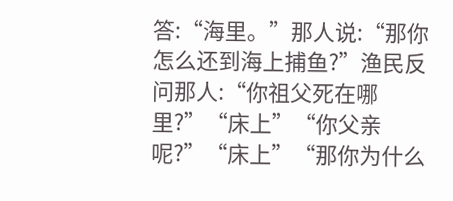答:“海里。”那人说:“那你怎么还到海上捕鱼?”渔民反问那人:“你祖父死在哪里?”“床上”“你父亲呢?”“床上”“那你为什么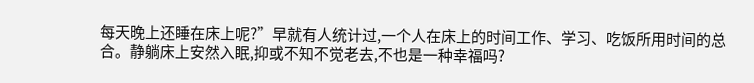每天晚上还睡在床上呢?”早就有人统计过,一个人在床上的时间工作、学习、吃饭所用时间的总合。静躺床上安然入眠,抑或不知不觉老去,不也是一种幸福吗?